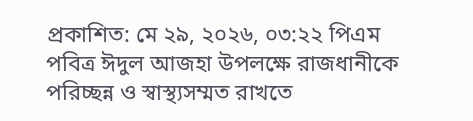প্রকাশিত: মে ২৯, ২০২৬, ০৩:২২ পিএম
পবিত্র ঈদুল আজহা উপলক্ষে রাজধানীকে পরিচ্ছন্ন ও স্বাস্থ্যসম্মত রাখতে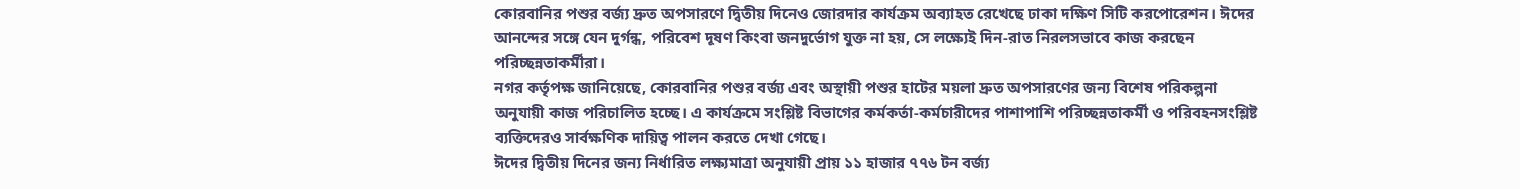কোরবানির পশুর বর্জ্য দ্রুত অপসারণে দ্বিতীয় দিনেও জোরদার কার্যক্রম অব্যাহত রেখেছে ঢাকা দক্ষিণ সিটি করপোরেশন। ঈদের আনন্দের সঙ্গে যেন দুর্গন্ধ, পরিবেশ দূষণ কিংবা জনদুর্ভোগ যুক্ত না হয়, সে লক্ষ্যেই দিন-রাত নিরলসভাবে কাজ করছেন পরিচ্ছন্নতাকর্মীরা।
নগর কর্তৃপক্ষ জানিয়েছে, কোরবানির পশুর বর্জ্য এবং অস্থায়ী পশুর হাটের ময়লা দ্রুত অপসারণের জন্য বিশেষ পরিকল্পনা অনুযায়ী কাজ পরিচালিত হচ্ছে। এ কার্যক্রমে সংশ্লিষ্ট বিভাগের কর্মকর্তা-কর্মচারীদের পাশাপাশি পরিচ্ছন্নতাকর্মী ও পরিবহনসংশ্লিষ্ট ব্যক্তিদেরও সার্বক্ষণিক দায়িত্ব পালন করতে দেখা গেছে।
ঈদের দ্বিতীয় দিনের জন্য নির্ধারিত লক্ষ্যমাত্রা অনুযায়ী প্রায় ১১ হাজার ৭৭৬ টন বর্জ্য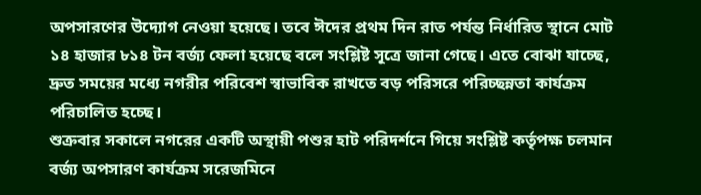অপসারণের উদ্যোগ নেওয়া হয়েছে। তবে ঈদের প্রথম দিন রাত পর্যন্ত নির্ধারিত স্থানে মোট ১৪ হাজার ৮১৪ টন বর্জ্য ফেলা হয়েছে বলে সংশ্লিষ্ট সূত্রে জানা গেছে। এতে বোঝা যাচ্ছে, দ্রুত সময়ের মধ্যে নগরীর পরিবেশ স্বাভাবিক রাখতে বড় পরিসরে পরিচ্ছন্নতা কার্যক্রম পরিচালিত হচ্ছে।
শুক্রবার সকালে নগরের একটি অস্থায়ী পশুর হাট পরিদর্শনে গিয়ে সংশ্লিষ্ট কর্তৃপক্ষ চলমান বর্জ্য অপসারণ কার্যক্রম সরেজমিনে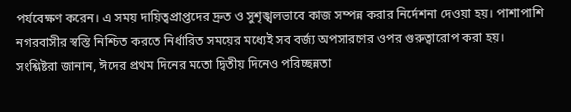পর্যবেক্ষণ করেন। এ সময় দায়িত্বপ্রাপ্তদের দ্রুত ও সুশৃঙ্খলভাবে কাজ সম্পন্ন করার নির্দেশনা দেওয়া হয়। পাশাপাশি নগরবাসীর স্বস্তি নিশ্চিত করতে নির্ধারিত সময়ের মধ্যেই সব বর্জ্য অপসারণের ওপর গুরুত্বারোপ করা হয়।
সংশ্লিষ্টরা জানান, ঈদের প্রথম দিনের মতো দ্বিতীয় দিনেও পরিচ্ছন্নতা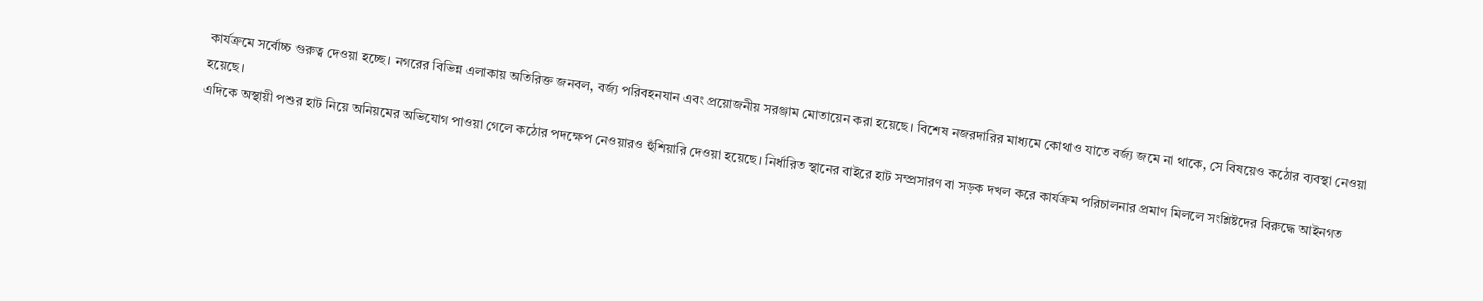কার্যক্রমে সর্বোচ্চ গুরুত্ব দেওয়া হচ্ছে। নগরের বিভিন্ন এলাকায় অতিরিক্ত জনবল, বর্জ্য পরিবহনযান এবং প্রয়োজনীয় সরঞ্জাম মোতায়েন করা হয়েছে। বিশেষ নজরদারির মাধ্যমে কোথাও যাতে বর্জ্য জমে না থাকে, সে বিষয়েও কঠোর ব্যবস্থা নেওয়া হয়েছে।
এদিকে অস্থায়ী পশুর হাট নিয়ে অনিয়মের অভিযোগ পাওয়া গেলে কঠোর পদক্ষেপ নেওয়ারও হুঁশিয়ারি দেওয়া হয়েছে। নির্ধারিত স্থানের বাইরে হাট সম্প্রসারণ বা সড়ক দখল করে কার্যক্রম পরিচালনার প্রমাণ মিললে সংশ্লিষ্টদের বিরুদ্ধে আইনগত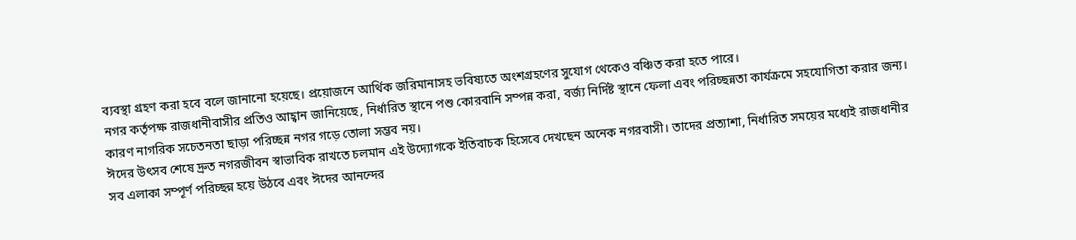ব্যবস্থা গ্রহণ করা হবে বলে জানানো হয়েছে। প্রয়োজনে আর্থিক জরিমানাসহ ভবিষ্যতে অংশগ্রহণের সুযোগ থেকেও বঞ্চিত করা হতে পারে।
নগর কর্তৃপক্ষ রাজধানীবাসীর প্রতিও আহ্বান জানিয়েছে, নির্ধারিত স্থানে পশু কোরবানি সম্পন্ন করা, বর্জ্য নির্দিষ্ট স্থানে ফেলা এবং পরিচ্ছন্নতা কার্যক্রমে সহযোগিতা করার জন্য। কারণ নাগরিক সচেতনতা ছাড়া পরিচ্ছন্ন নগর গড়ে তোলা সম্ভব নয়।
ঈদের উৎসব শেষে দ্রুত নগরজীবন স্বাভাবিক রাখতে চলমান এই উদ্যোগকে ইতিবাচক হিসেবে দেখছেন অনেক নগরবাসী। তাদের প্রত্যাশা, নির্ধারিত সময়ের মধ্যেই রাজধানীর সব এলাকা সম্পূর্ণ পরিচ্ছন্ন হয়ে উঠবে এবং ঈদের আনন্দের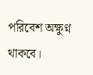পরিবেশ অক্ষুণ্ন থাকবে।